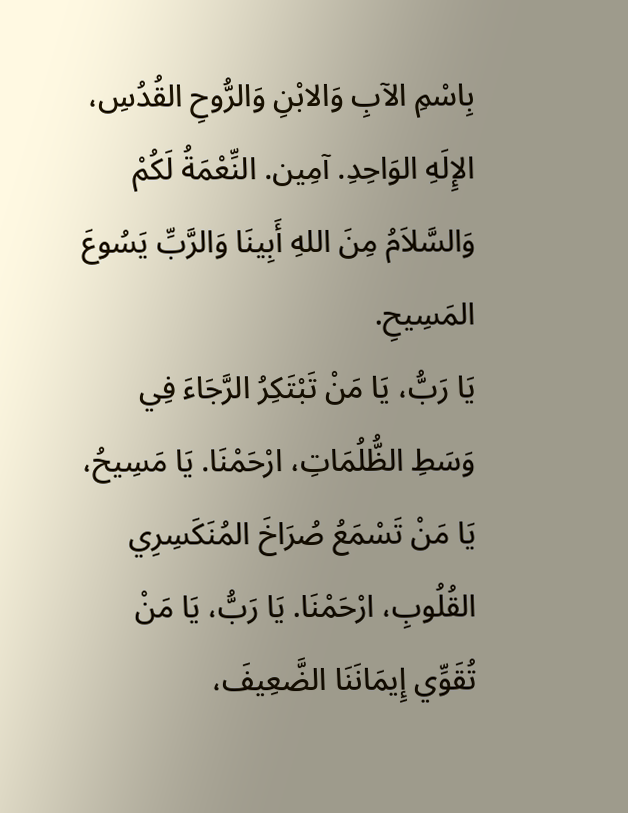بِاسْمِ الآبِ وَالابْنِ وَالرُّوحِ القُدُسِ، الإِلَهِ الوَاحِدِ. آمِين. النِّعْمَةُ لَكُمْ وَالسَّلاَمُ مِنَ اللهِ أَبِينَا وَالرَّبِّ يَسُوعَ المَسِيحِ.
يَا رَبُّ، يَا مَنْ تَبْتَكِرُ الرَّجَاءَ فِي وَسَطِ الظُّلُمَاتِ، ارْحَمْنَا. يَا مَسِيحُ، يَا مَنْ تَسْمَعُ صُرَاخَ المُنَكَسِرِي القُلُوبِ، ارْحَمْنَا. يَا رَبُّ، يَا مَنْ تُقَوِّي إِيمَانَنَا الضَّعِيفَ،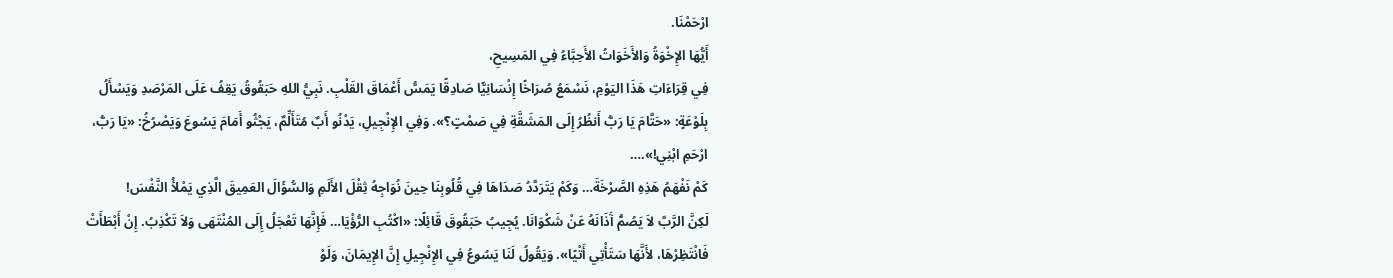ارْحَمْنَا.
أَيُّهَا الإِخْوَةُ وَالأَخَوَاتُ الأَحِبَّاءُ فِي المَسِيحِ،
فِي قِرَاءَاتِ هَذَا اليَوْمِ، نَسْمَعُ صُرَاخًا إِنْسَانِيًّا صَادِقًا يَمَسُّ أَعْمَاقَ القَلْبِ. نَبِيُّ اللهِ حَبَقُوقُ يَقِفُ عَلَى المَرْصَدِ وَيَسْأَلُ بِلَوْعَةٍ: «حَتَّامَ يَا رَبُّ أَنظُرُ إِلَى المَشَقَّةِ فِي صَمْتٍ؟». وَفِي الإِنْجِيلِ، يَدْنُو أَبٌ مُتَأَلِّمٌ، يَجْثُو أَمَامَ يَسُوعَ وَيَصْرُخُ: «يَا رَبُّ، ارْحَمِ ابْنِي!».…
كَمْ نَفْهَمُ هَذِهِ الصَّرْخَةَ… وَكَمْ يَتَرَدَّدُ صَدَاهَا فِي قُلُوبِنَا حِينَ نُوَاجِهُ ثِقْلَ الأَلَمِ وَالسُّؤَالَ العَمِيقَ الَّذِي يَمْلأُ النَّفْسَ!
لَكِنَّ الرَّبَّ لاَ يَصُمُّ آَذَانَهُ عَنْ شَكْوَانَا. يُجِيبُ حَبَقُوقَ قَائِلًا: «اكْتُبِ الرُّؤْيَا… فَإِنَّهَا تَعْجَلُ إِلَى المُنْتَهَى وَلاَ تَكْذِبُ. إِنْ أَبْطَأَتْ فَانْتَظِرْهَا، لأَنَّهَا سَتَأْتِي أَتْيًا». وَيَقُولُ لَنَا يَسُوعُ فِي الإِنْجِيلِ إِنَّ الإِيمَانَ، وَلَوْ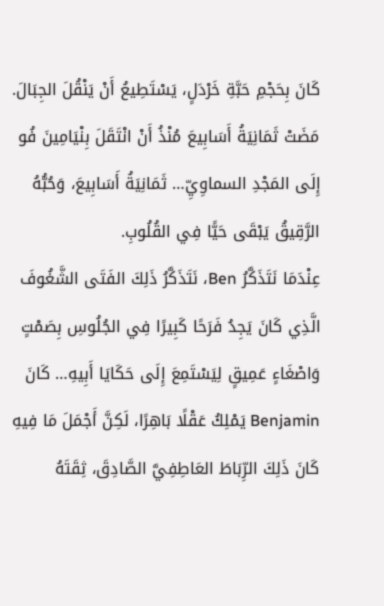كَانَ بِحَجْمِ حَبَّةِ خَرْدَلٍ، يَسْتَطِيعُ أَنْ يَنْقُلَ الجِبَالَ.
مَضَتْ ثَمَانِيَةُ أَسَابِيعَ مُنْذُ أَنْ انْتَقَلَ بِنْيَامِينَ فُو إِلَى المَجْدِ السماوِيِّ… ثَمَانِيَةُ أَسَابِيعَ، وَحُبُّهُ الرَّقِيقُ يَبْقَى حَيًّا فِي القُلُوبِ.
عِنْدَمَا نَتَذَكَّرُ Ben، نَتَذَكَّرُ ذَلِكَ الفَتَى الشَّغُوفَ الَّذِي كَانَ يَجِدُ فَرَحًا كَبِيرًا فِي الجُلُوسِ بِصَمْتٍ وَاصْغَاءٍ عَمِيقٍ لِيَسْتَمِعَ إِلَى حَكَايَا أَبِيهِ… كَانَ Benjamin يَمْلِكُ عَقْلًا بَاهِرًا، لَكِنَّ أَجْمَلَ مَا فِيهِ كَانَ ذَلِكَ الرِّبَاطَ العَاطِفِيَّ الصَّادِقَ، ثِقَتَهُ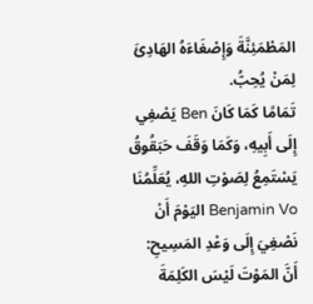المَطْمَئِنَّةَ وَإِصْغَاءَهُ الهَادِئَ لِمَنْ يُحِبُّ.
تَمَامًا كَمَا كَانَ Ben يَصْغِي إِلَى أَبِيهِ، وَكَمَا وَقَفَ حَبَقُوقُ يَسْتَمِعُ لِصَوْتِ اللهِ، يُعَلِّمُنَا Benjamin Vo اليَوْمَ أَنْ نَصْغِيَ إِلَى وَعْدِ المَسِيحِ: أَنَّ المَوْتَ لَيْسَ الكَلِمَةَ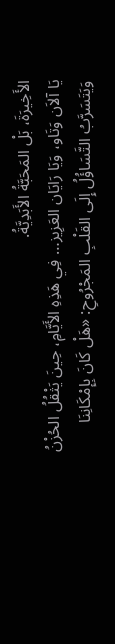الأَخِيرَةَ، بَلْ المَحَبَّةُ الأَبَدِيَّةُ.
يَا آلاَن وَتَاو، وَيَا رَايَان العَزِيز… فِي هَذِهِ الأَيَّامِ، حِينَ يَثْقُلُ الحُزْنُ وَيَتَسَرَّبُ التَّسَاؤُلُ إِلَى القَلْبِ المَجْرُوحِ: «هَلْ كَانَ بِإِمْكَانِنَا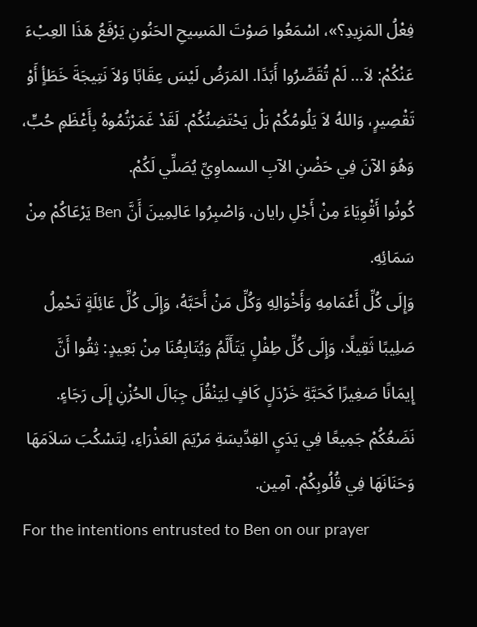فِعْلُ المَزِيدِ؟»، اسْمَعُوا صَوْتَ المَسِيحِ الحَنُونِ يَرْفَعُ هَذَا العِبْءَ عَنْكُمْ: لاَ… لَمْ تُقَصِّرُوا أَبَدًا. المَرَضُ لَيْسَ عِقَابًا وَلاَ نَتِيجَةَ خَطَأٍ أَوْ تَقْصِيرٍ، وَاللهُ لاَ يَلُومُكُمْ بَلْ يَحْتَضِنُكُمْ. لَقَدْ غَمَرْتُمُوهُ بِأَعْظَمِ حُبٍّ، وَهُوَ الآنَ فِي حَضْنِ الآبِ السماوِيِّ يُصَلِّي لَكُمْ.
كُونُوا أَقْوِيَاءَ مِنْ أَجْلِ رايان، وَاصْبِرُوا عَالِمِينَ أَنَّ Ben يَرْعَاكُمْ مِنْ سَمَائِهِ.
وَإِلَى كُلِّ أَعْمَامِهِ وَأَخْوَالِهِ وَكُلِّ مَنْ أَحَبَّهُ، وَإِلَى كُلِّ عَائِلَةٍ تَحْمِلُ صَلِيبًا ثَقِيلًا، وَإِلَى كُلِّ طِفْلٍ يَتَأَلَّمُ وَيُتَابِعُنَا مِنْ بَعِيدٍ: ثِقُوا أَنَّ إِيمَانًا صَغِيرًا كَحَبَّةِ خَرْدَلٍ كَافٍ لِيَنْقُلَ جِبَالَ الحُزْنِ إِلَى رَجَاءٍ. نَضَعُكُمْ جَمِيعًا فِي يَدَيِ القِدِّيسَةِ مَرْيَمَ العَذْرَاءِ، لِتَسْكُبَ سَلاَمَهَا وَحَنَانَهَا فِي قُلُوبِكُمْ. آمِين.
For the intentions entrusted to Ben on our prayer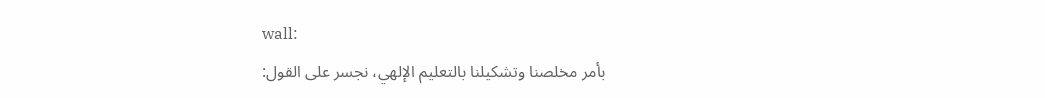wall:
بأمر مخلصنا وتشكيلنا بالتعليم الإلهي، نجسر على القول: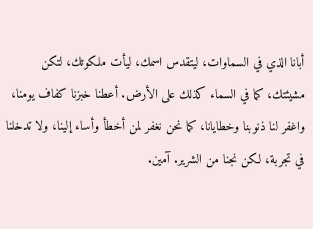أبانا الذي في السماوات، ليتقدس اسمك، ليأت ملكوتك، لتكن مشيئتك، كما في السماء كذلك على الأرض. أعطنا خبزنا كفاف يومنا، واغفر لنا ذنوبنا وخطايانا، كما نحن نغفر لمن أخطأ وأساء إلينا، ولا تدخلنا في تجربة، لكن نجنا من الشرير. آمين.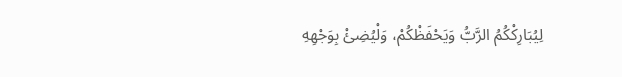لِيُبَارِكْكُمُ الرَّبُّ وَيَحْفَظْكُمْ، وَلْيُضِئْ بِوَجْهِهِ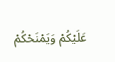عَلَيْكُمْ وَيَمْنَحْكُمْ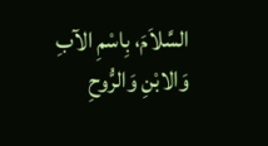السَّلاَمَ، بِاسْمِ الآبِ وَالابْنِ وَالرُّوحِ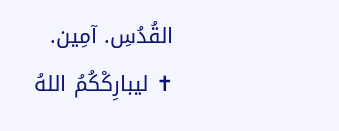القُدُسِ. آمِين.
✝ ليبارِكْكُمُ اللهُ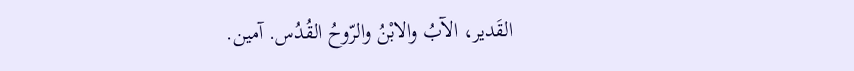القَدير، الآبُ والابْنُ والرّوحُ القُدُس. آمين.